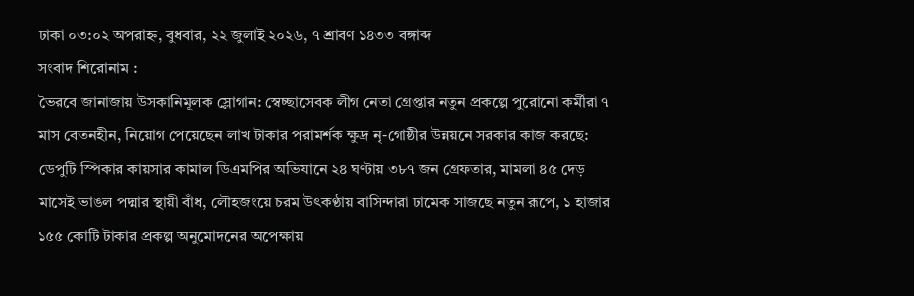ঢাকা ০৩:০২ অপরাহ্ন, বুধবার, ২২ জুলাই ২০২৬, ৭ শ্রাবণ ১৪৩৩ বঙ্গাব্দ
সংবাদ শিরোনাম :
ভৈরবে জানাজায় উসকানিমূলক স্লোগান: স্বেচ্ছাসেবক লীগ নেতা গ্রেপ্তার নতুন প্রকল্পে পুরোনো কর্মীরা ৭ মাস বেতনহীন, নিয়োগ পেয়েছেন লাখ টাকার পরামর্শক ক্ষুদ্র নৃ-গোষ্ঠীর উন্নয়নে সরকার কাজ করছে: ডেপুটি স্পিকার কায়সার কামাল ডিএমপির অভিযানে ২৪ ঘণ্টায় ৩৮৭ জন গ্রেফতার, মামলা ৪৫ দেড় মাসেই ভাঙল পদ্মার স্থায়ী বাঁধ, লৌহজংয়ে চরম উৎকণ্ঠায় বাসিন্দারা ঢামেক সাজছে নতুন রূপে, ১ হাজার ১৫৫ কোটি টাকার প্রকল্প অনুমোদনের অপেক্ষায়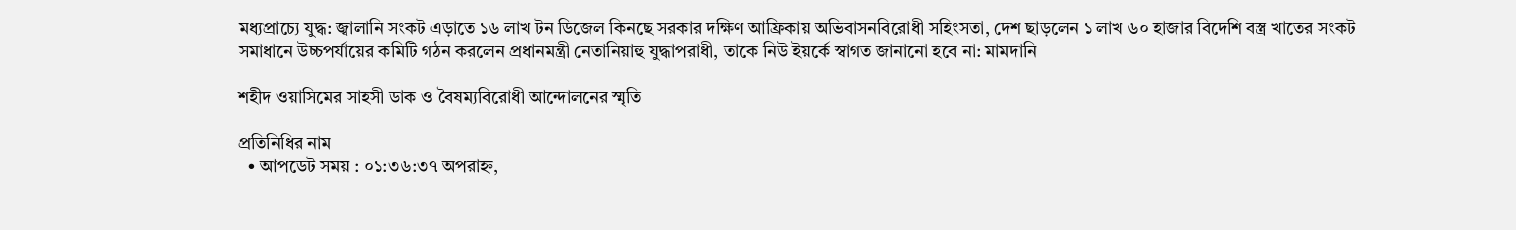মধ্যপ্রাচ্যে যুদ্ধ: জ্বালানি সংকট এড়াতে ১৬ লাখ টন ডিজেল কিনছে সরকার দক্ষিণ আফ্রিকায় অভিবাসনবিরোধী সহিংসতা, দেশ ছাড়লেন ১ লাখ ৬০ হাজার বিদেশি বস্ত্র খাতের সংকট সমাধানে উচ্চপর্যায়ের কমিটি গঠন করলেন প্রধানমন্ত্রী নেতানিয়াহু যুদ্ধাপরাধী, তাকে নিউ ইয়র্কে স্বাগত জানানো হবে না: মামদানি

শহীদ ওয়াসিমের সাহসী ডাক ও বৈষম্যবিরোধী আন্দোলনের স্মৃতি

প্রতিনিধির নাম
  • আপডেট সময় : ০১:৩৬:৩৭ অপরাহ্ন,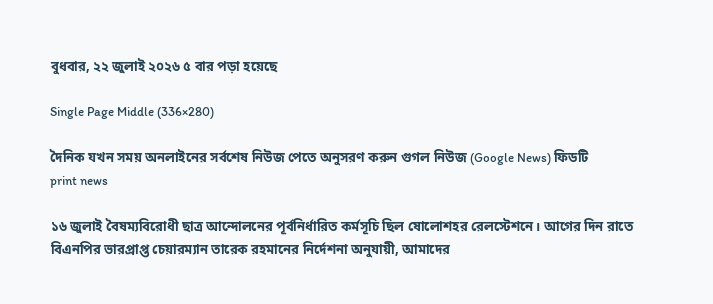বুধবার, ২২ জুলাই ২০২৬ ৫ বার পড়া হয়েছে

Single Page Middle (336×280)

দৈনিক যখন সময় অনলাইনের সর্বশেষ নিউজ পেতে অনুসরণ করুন গুগল নিউজ (Google News) ফিডটি
print news

১৬ জুলাই বৈষম্যবিরোধী ছাত্র আন্দোলনের পূর্বনির্ধারিত কর্মসূচি ছিল ষোলোশহর রেলস্টেশনে। আগের দিন রাতে বিএনপির ভারপ্রাপ্ত চেয়ারম্যান তারেক রহমানের নির্দেশনা অনুযায়ী, আমাদের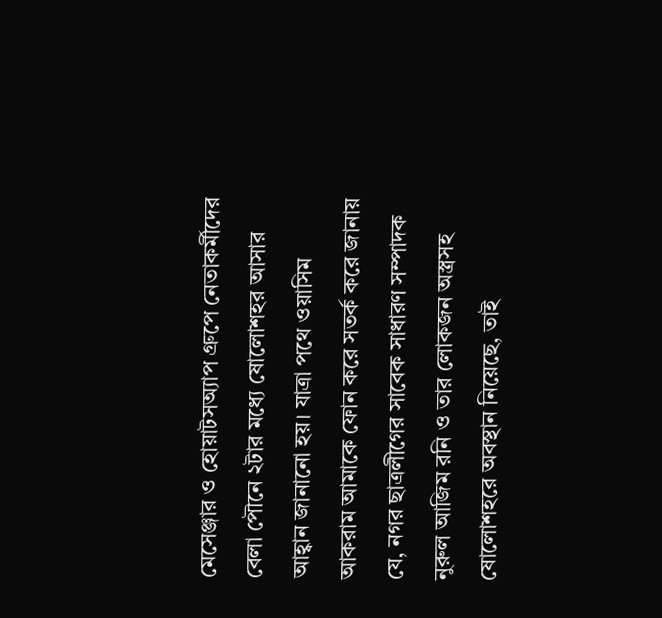মেসেঞ্জার ও হোয়াটসঅ্যাপ গ্রুপে নেতাকর্মীদের বেলা পৌনে ২টার মধ্যে ষোলোশহর আসার আহ্বান জানানো হয়। যাত্রা পথে ওয়াসিম আকরাম আমাকে ফোন করে সতর্ক করে জানায় যে, নগর ছাত্রলীগের সাবেক সাধারণ সম্পাদক নুরুল আজিম রনি ও তার লোকজন অস্ত্রসহ ষোলোশহরে অবস্থান নিয়েছে, তাই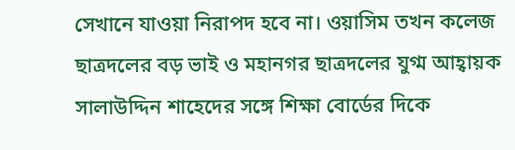সেখানে যাওয়া নিরাপদ হবে না। ওয়াসিম তখন কলেজ ছাত্রদলের বড় ভাই ও মহানগর ছাত্রদলের যুগ্ম আহ্বায়ক সালাউদ্দিন শাহেদের সঙ্গে শিক্ষা বোর্ডের দিকে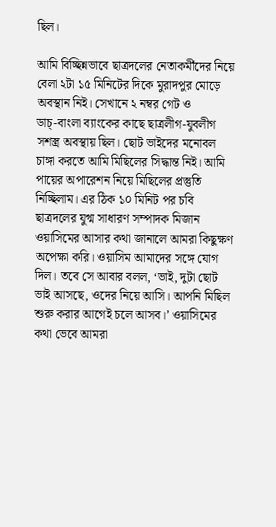ছিল।

আমি বিচ্ছিন্নভাবে ছাত্রদলের নেতাকর্মীদের নিয়ে বেলা ২টা ১৫ মিনিটের দিকে মুরাদপুর মোড়ে অবস্থান নিই। সেখানে ২ নম্বর গেট ও ডাচ্‌-বাংলা ব্যাংকের কাছে ছাত্রলীগ-যুবলীগ সশস্ত্র অবস্থায় ছিল। ছোট ভাইদের মনোবল চাঙ্গা করতে আমি মিছিলের সিদ্ধান্ত নিই। আমি পায়ের অপারেশন নিয়ে মিছিলের প্রস্তুতি নিচ্ছিলাম। এর ঠিক ১০ মিনিট পর চবি ছাত্রদলের যুগ্ম সাধারণ সম্পাদক মিজান ওয়াসিমের আসার কথা জানালে আমরা কিছুক্ষণ অপেক্ষা করি। ওয়াসিম আমাদের সঙ্গে যোগ দিল। তবে সে আবার বলল, ‘ভাই, দুটা ছোট ভাই আসছে, ওদের নিয়ে আসি। আপনি মিছিল শুরু করার আগেই চলে আসব।’ ওয়াসিমের কথা ভেবে আমরা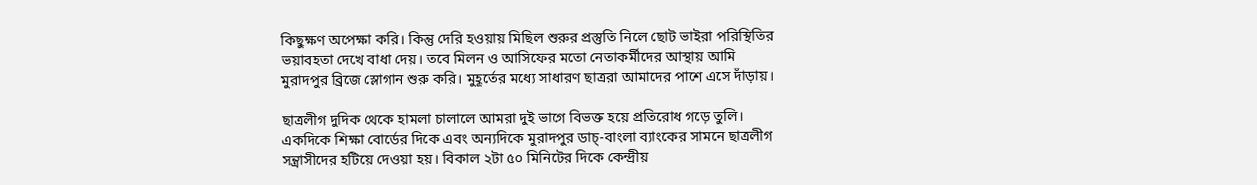কিছুক্ষণ অপেক্ষা করি। কিন্তু দেরি হওয়ায় মিছিল শুরুর প্রস্তুতি নিলে ছোট ভাইরা পরিস্থিতির ভয়াবহতা দেখে বাধা দেয়। তবে মিলন ও আসিফের মতো নেতাকর্মীদের আস্থায় আমি মুরাদপুর ব্রিজে স্লোগান শুরু করি। মুহূর্তের মধ্যে সাধারণ ছাত্ররা আমাদের পাশে এসে দাঁড়ায়।

ছাত্রলীগ দুদিক থেকে হামলা চালালে আমরা দুই ভাগে বিভক্ত হয়ে প্রতিরোধ গড়ে তুলি। একদিকে শিক্ষা বোর্ডের দিকে এবং অন্যদিকে মুরাদপুর ডাচ্‌-বাংলা ব্যাংকের সামনে ছাত্রলীগ সন্ত্রাসীদের হটিয়ে দেওয়া হয়। বিকাল ২টা ৫০ মিনিটের দিকে কেন্দ্রীয়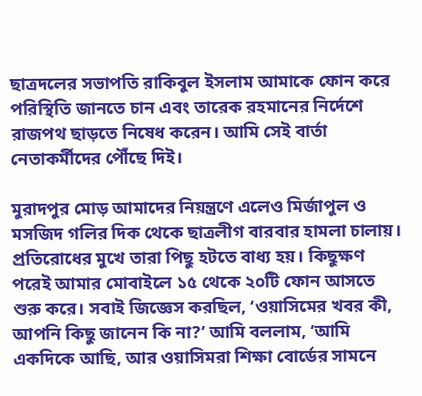ছাত্রদলের সভাপতি রাকিবুল ইসলাম আমাকে ফোন করে পরিস্থিতি জানতে চান এবং তারেক রহমানের নির্দেশে রাজপথ ছাড়তে নিষেধ করেন। আমি সেই বার্তা নেতাকর্মীদের পৌঁছে দিই।

মুরাদপুর মোড় আমাদের নিয়ন্ত্রণে এলেও মির্জাপুল ও মসজিদ গলির দিক থেকে ছাত্রলীগ বারবার হামলা চালায়। প্রতিরোধের মুখে তারা পিছু হটতে বাধ্য হয়। কিছুক্ষণ পরেই আমার মোবাইলে ১৫ থেকে ২০টি ফোন আসতে শুরু করে। সবাই জিজ্ঞেস করছিল, ‘ওয়াসিমের খবর কী, আপনি কিছু জানেন কি না?’ আমি বললাম, ‘আমি একদিকে আছি, আর ওয়াসিমরা শিক্ষা বোর্ডের সামনে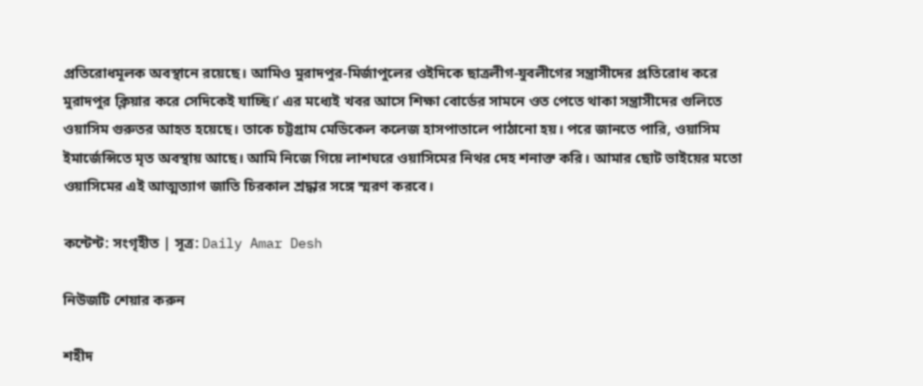প্রতিরোধমূলক অবস্থানে রয়েছে। আমিও মুরাদপুর-মির্জাপুলের ওইদিকে ছাত্রলীগ-যুবলীগের সন্ত্রাসীদের প্রতিরোধ করে মুরাদপুর ক্লিয়ার করে সেদিকেই যাচ্ছি।’ এর মধ্যেই খবর আসে শিক্ষা বোর্ডের সামনে ওত পেতে থাকা সন্ত্রাসীদের গুলিতে ওয়াসিম গুরুতর আহত হয়েছে। তাকে চট্টগ্রাম মেডিকেল কলেজ হাসপাতালে পাঠানো হয়। পরে জানতে পারি, ওয়াসিম ইমার্জেন্সিতে মৃত অবস্থায় আছে। আমি নিজে গিয়ে লাশঘরে ওয়াসিমের নিথর দেহ শনাক্ত করি। আমার ছোট ভাইয়ের মতো ওয়াসিমের এই আত্মত্যাগ জাতি চিরকাল শ্রদ্ধার সঙ্গে স্মরণ করবে।

কন্টেন্ট: সংগৃহীত | সূত্র: Daily Amar Desh

নিউজটি শেয়ার করুন

শহীদ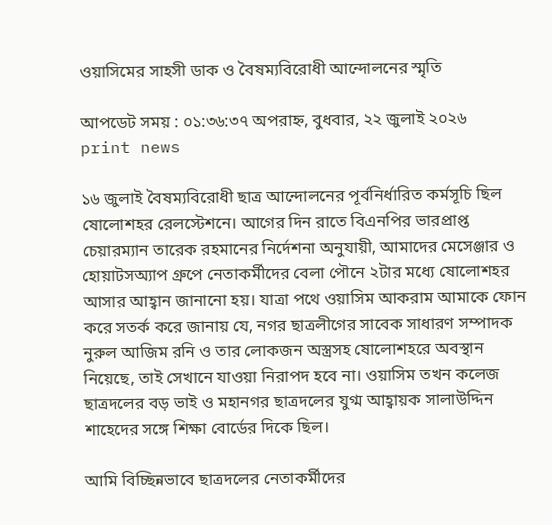ওয়াসিমের সাহসী ডাক ও বৈষম্যবিরোধী আন্দোলনের স্মৃতি

আপডেট সময় : ০১:৩৬:৩৭ অপরাহ্ন, বুধবার, ২২ জুলাই ২০২৬
print news

১৬ জুলাই বৈষম্যবিরোধী ছাত্র আন্দোলনের পূর্বনির্ধারিত কর্মসূচি ছিল ষোলোশহর রেলস্টেশনে। আগের দিন রাতে বিএনপির ভারপ্রাপ্ত চেয়ারম্যান তারেক রহমানের নির্দেশনা অনুযায়ী, আমাদের মেসেঞ্জার ও হোয়াটসঅ্যাপ গ্রুপে নেতাকর্মীদের বেলা পৌনে ২টার মধ্যে ষোলোশহর আসার আহ্বান জানানো হয়। যাত্রা পথে ওয়াসিম আকরাম আমাকে ফোন করে সতর্ক করে জানায় যে, নগর ছাত্রলীগের সাবেক সাধারণ সম্পাদক নুরুল আজিম রনি ও তার লোকজন অস্ত্রসহ ষোলোশহরে অবস্থান নিয়েছে, তাই সেখানে যাওয়া নিরাপদ হবে না। ওয়াসিম তখন কলেজ ছাত্রদলের বড় ভাই ও মহানগর ছাত্রদলের যুগ্ম আহ্বায়ক সালাউদ্দিন শাহেদের সঙ্গে শিক্ষা বোর্ডের দিকে ছিল।

আমি বিচ্ছিন্নভাবে ছাত্রদলের নেতাকর্মীদের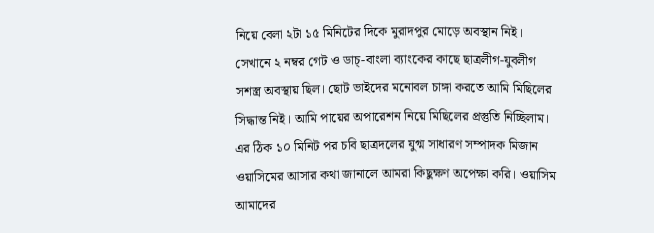নিয়ে বেলা ২টা ১৫ মিনিটের দিকে মুরাদপুর মোড়ে অবস্থান নিই। সেখানে ২ নম্বর গেট ও ডাচ্‌-বাংলা ব্যাংকের কাছে ছাত্রলীগ-যুবলীগ সশস্ত্র অবস্থায় ছিল। ছোট ভাইদের মনোবল চাঙ্গা করতে আমি মিছিলের সিদ্ধান্ত নিই। আমি পায়ের অপারেশন নিয়ে মিছিলের প্রস্তুতি নিচ্ছিলাম। এর ঠিক ১০ মিনিট পর চবি ছাত্রদলের যুগ্ম সাধারণ সম্পাদক মিজান ওয়াসিমের আসার কথা জানালে আমরা কিছুক্ষণ অপেক্ষা করি। ওয়াসিম আমাদের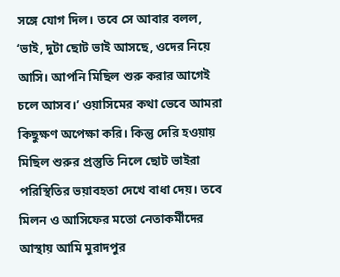সঙ্গে যোগ দিল। তবে সে আবার বলল, ‘ভাই, দুটা ছোট ভাই আসছে, ওদের নিয়ে আসি। আপনি মিছিল শুরু করার আগেই চলে আসব।’ ওয়াসিমের কথা ভেবে আমরা কিছুক্ষণ অপেক্ষা করি। কিন্তু দেরি হওয়ায় মিছিল শুরুর প্রস্তুতি নিলে ছোট ভাইরা পরিস্থিতির ভয়াবহতা দেখে বাধা দেয়। তবে মিলন ও আসিফের মতো নেতাকর্মীদের আস্থায় আমি মুরাদপুর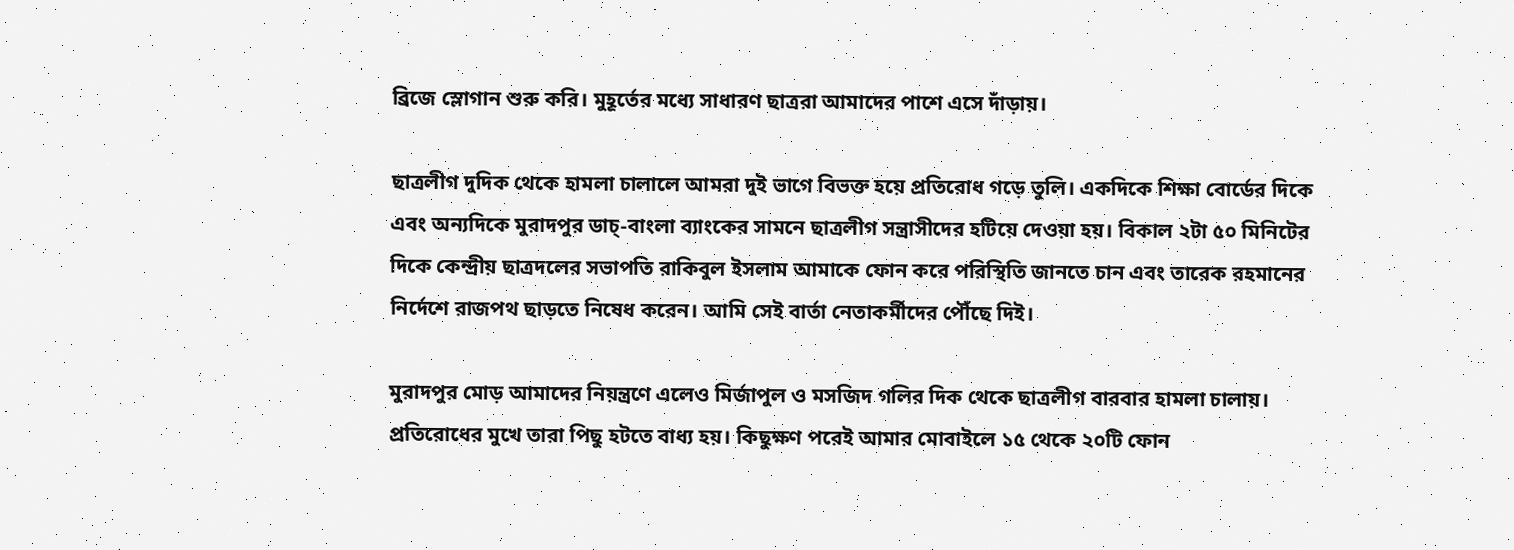ব্রিজে স্লোগান শুরু করি। মুহূর্তের মধ্যে সাধারণ ছাত্ররা আমাদের পাশে এসে দাঁড়ায়।

ছাত্রলীগ দুদিক থেকে হামলা চালালে আমরা দুই ভাগে বিভক্ত হয়ে প্রতিরোধ গড়ে তুলি। একদিকে শিক্ষা বোর্ডের দিকে এবং অন্যদিকে মুরাদপুর ডাচ্‌-বাংলা ব্যাংকের সামনে ছাত্রলীগ সন্ত্রাসীদের হটিয়ে দেওয়া হয়। বিকাল ২টা ৫০ মিনিটের দিকে কেন্দ্রীয় ছাত্রদলের সভাপতি রাকিবুল ইসলাম আমাকে ফোন করে পরিস্থিতি জানতে চান এবং তারেক রহমানের নির্দেশে রাজপথ ছাড়তে নিষেধ করেন। আমি সেই বার্তা নেতাকর্মীদের পৌঁছে দিই।

মুরাদপুর মোড় আমাদের নিয়ন্ত্রণে এলেও মির্জাপুল ও মসজিদ গলির দিক থেকে ছাত্রলীগ বারবার হামলা চালায়। প্রতিরোধের মুখে তারা পিছু হটতে বাধ্য হয়। কিছুক্ষণ পরেই আমার মোবাইলে ১৫ থেকে ২০টি ফোন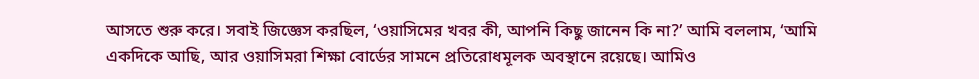আসতে শুরু করে। সবাই জিজ্ঞেস করছিল, ‘ওয়াসিমের খবর কী, আপনি কিছু জানেন কি না?’ আমি বললাম, ‘আমি একদিকে আছি, আর ওয়াসিমরা শিক্ষা বোর্ডের সামনে প্রতিরোধমূলক অবস্থানে রয়েছে। আমিও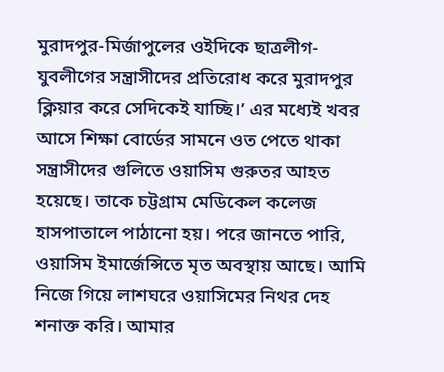মুরাদপুর-মির্জাপুলের ওইদিকে ছাত্রলীগ-যুবলীগের সন্ত্রাসীদের প্রতিরোধ করে মুরাদপুর ক্লিয়ার করে সেদিকেই যাচ্ছি।’ এর মধ্যেই খবর আসে শিক্ষা বোর্ডের সামনে ওত পেতে থাকা সন্ত্রাসীদের গুলিতে ওয়াসিম গুরুতর আহত হয়েছে। তাকে চট্টগ্রাম মেডিকেল কলেজ হাসপাতালে পাঠানো হয়। পরে জানতে পারি, ওয়াসিম ইমার্জেন্সিতে মৃত অবস্থায় আছে। আমি নিজে গিয়ে লাশঘরে ওয়াসিমের নিথর দেহ শনাক্ত করি। আমার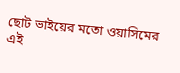ছোট ভাইয়ের মতো ওয়াসিমের এই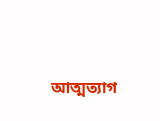আত্মত্যাগ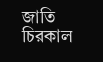জাতি চিরকাল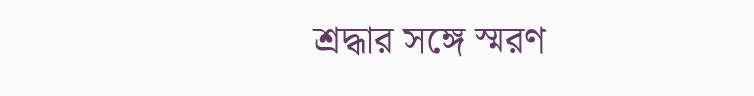শ্রদ্ধার সঙ্গে স্মরণ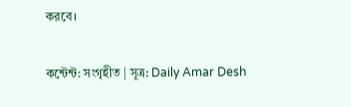করবে।

কন্টেন্ট: সংগৃহীত | সূত্র: Daily Amar Desh